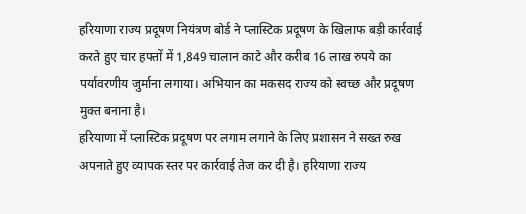हरियाणा राज्य प्रदूषण नियंत्रण बोर्ड ने प्लास्टिक प्रदूषण के खिलाफ बड़ी कार्रवाई करते हुए चार हफ्तों में 1,849 चालान काटे और करीब 16 लाख रुपये का पर्यावरणीय जुर्माना लगाया। अभियान का मकसद राज्य को स्वच्छ और प्रदूषण मुक्त बनाना है।
हरियाणा में प्लास्टिक प्रदूषण पर लगाम लगाने के लिए प्रशासन ने सख्त रुख अपनाते हुए व्यापक स्तर पर कार्रवाई तेज कर दी है। हरियाणा राज्य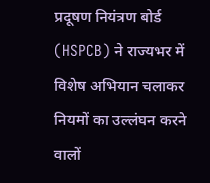प्रदूषण नियंत्रण बोर्ड (HSPCB) ने राज्यभर में विशेष अभियान चलाकर नियमों का उल्लंघन करने वालों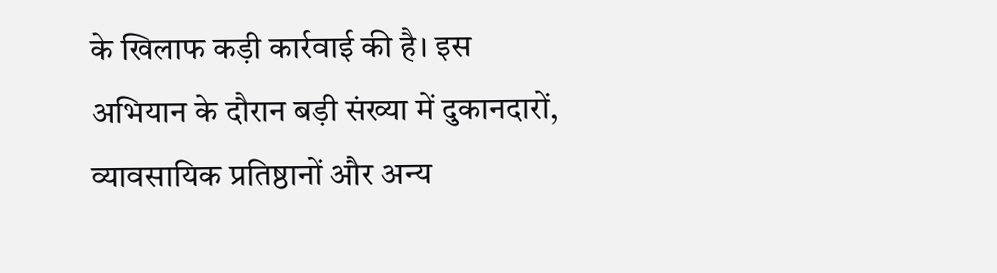के खिलाफ कड़ी कार्रवाई की है। इस अभियान के दौरान बड़ी संख्या में दुकानदारों, व्यावसायिक प्रतिष्ठानों और अन्य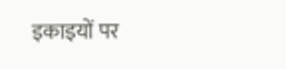इकाइयों पर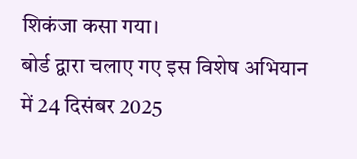शिकंजा कसा गया।
बोर्ड द्वारा चलाए गए इस विशेष अभियान में 24 दिसंबर 2025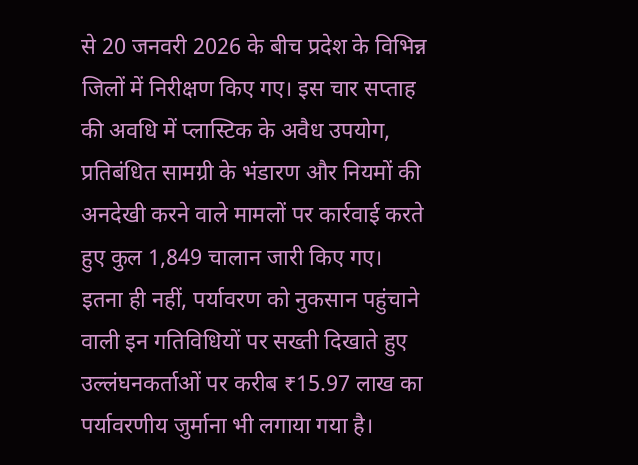से 20 जनवरी 2026 के बीच प्रदेश के विभिन्न जिलों में निरीक्षण किए गए। इस चार सप्ताह की अवधि में प्लास्टिक के अवैध उपयोग, प्रतिबंधित सामग्री के भंडारण और नियमों की अनदेखी करने वाले मामलों पर कार्रवाई करते हुए कुल 1,849 चालान जारी किए गए।
इतना ही नहीं, पर्यावरण को नुकसान पहुंचाने वाली इन गतिविधियों पर सख्ती दिखाते हुए उल्लंघनकर्ताओं पर करीब ₹15.97 लाख का पर्यावरणीय जुर्माना भी लगाया गया है।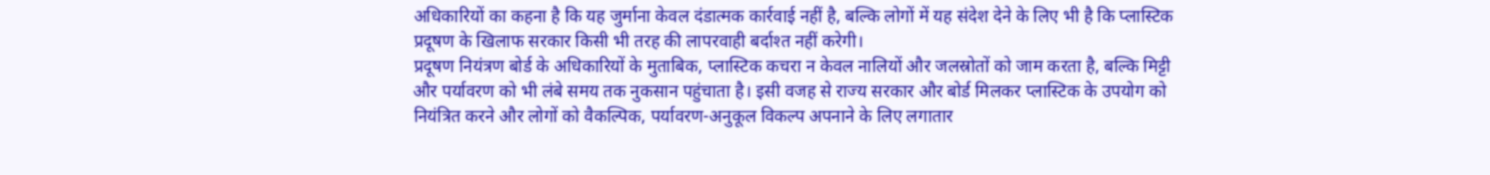अधिकारियों का कहना है कि यह जुर्माना केवल दंडात्मक कार्रवाई नहीं है, बल्कि लोगों में यह संदेश देने के लिए भी है कि प्लास्टिक प्रदूषण के खिलाफ सरकार किसी भी तरह की लापरवाही बर्दाश्त नहीं करेगी।
प्रदूषण नियंत्रण बोर्ड के अधिकारियों के मुताबिक, प्लास्टिक कचरा न केवल नालियों और जलस्रोतों को जाम करता है, बल्कि मिट्टी और पर्यावरण को भी लंबे समय तक नुकसान पहुंचाता है। इसी वजह से राज्य सरकार और बोर्ड मिलकर प्लास्टिक के उपयोग को नियंत्रित करने और लोगों को वैकल्पिक, पर्यावरण-अनुकूल विकल्प अपनाने के लिए लगातार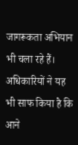जागरूकता अभियान भी चला रहे हैं।
अधिकारियों ने यह भी साफ किया है कि आने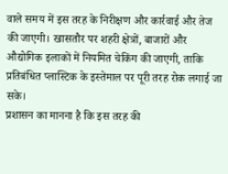वाले समय में इस तरह के निरीक्षण और कार्रवाई और तेज की जाएगी। खासतौर पर शहरी क्षेत्रों, बाजारों और औद्योगिक इलाकों में नियमित चेकिंग की जाएगी, ताकि प्रतिबंधित प्लास्टिक के इस्तेमाल पर पूरी तरह रोक लगाई जा सके।
प्रशासन का मानना है कि इस तरह की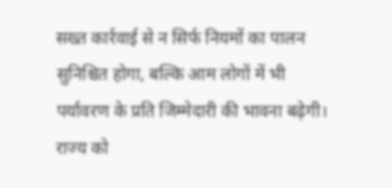सख्त कार्रवाई से न सिर्फ नियमों का पालन सुनिश्चित होगा, बल्कि आम लोगों में भी पर्यावरण के प्रति जिम्मेदारी की भावना बढ़ेगी। राज्य को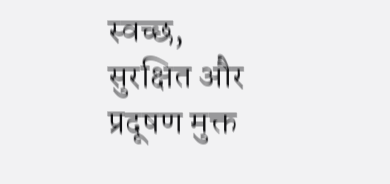स्वच्छ, सुरक्षित और प्रदूषण मुक्त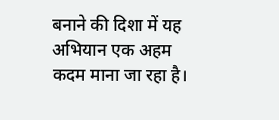बनाने की दिशा में यह अभियान एक अहम कदम माना जा रहा है।